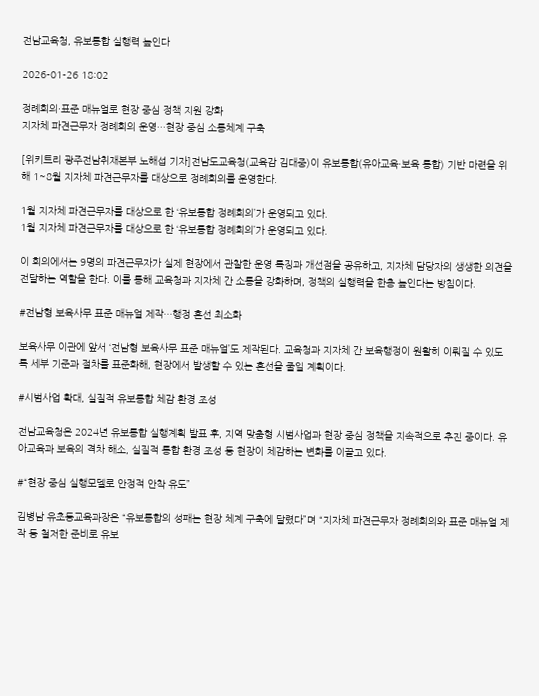전남교육청, 유보통합 실행력 높인다

2026-01-26 18:02

정례회의·표준 매뉴얼로 현장 중심 정책 지원 강화
지자체 파견근무자 정례회의 운영…현장 중심 소통체계 구축

[위키트리 광주전남취재본부 노해섭 기자]전남도교육청(교육감 김대중)이 유보통합(유아교육·보육 통합) 기반 마련을 위해 1~8월 지자체 파견근무자를 대상으로 정례회의를 운영한다.

1월 지자체 파견근무자를 대상으로 한 ‘유보통합 정례회의’가 운영되고 있다.
1월 지자체 파견근무자를 대상으로 한 ‘유보통합 정례회의’가 운영되고 있다.

이 회의에서는 9명의 파견근무자가 실제 현장에서 관찰한 운영 특징과 개선점을 공유하고, 지자체 담당자의 생생한 의견을 전달하는 역할을 한다. 이를 통해 교육청과 지자체 간 소통을 강화하며, 정책의 실행력을 한층 높인다는 방침이다.

#전남형 보육사무 표준 매뉴얼 제작…행정 혼선 최소화

보육사무 이관에 앞서 ‘전남형 보육사무 표준 매뉴얼’도 제작된다. 교육청과 지자체 간 보육행정이 원활히 이뤄질 수 있도록 세부 기준과 절차를 표준화해, 현장에서 발생할 수 있는 혼선을 줄일 계획이다.

#시범사업 확대, 실질적 유보통합 체감 환경 조성

전남교육청은 2024년 유보통합 실행계획 발표 후, 지역 맞춤형 시범사업과 현장 중심 정책을 지속적으로 추진 중이다. 유아교육과 보육의 격차 해소, 실질적 통합 환경 조성 등 현장이 체감하는 변화를 이끌고 있다.

#“현장 중심 실행모델로 안정적 안착 유도”

김병남 유초등교육과장은 “유보통합의 성패는 현장 체계 구축에 달렸다”며 “지자체 파견근무자 정례회의와 표준 매뉴얼 제작 등 철저한 준비로 유보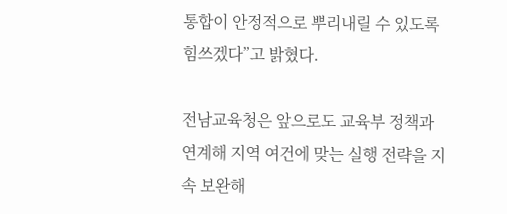통합이 안정적으로 뿌리내릴 수 있도록 힘쓰겠다”고 밝혔다.

전남교육청은 앞으로도 교육부 정책과 연계해 지역 여건에 맞는 실행 전략을 지속 보완해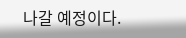나갈 예정이다.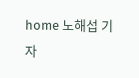home 노해섭 기자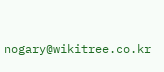nogary@wikitree.co.kr